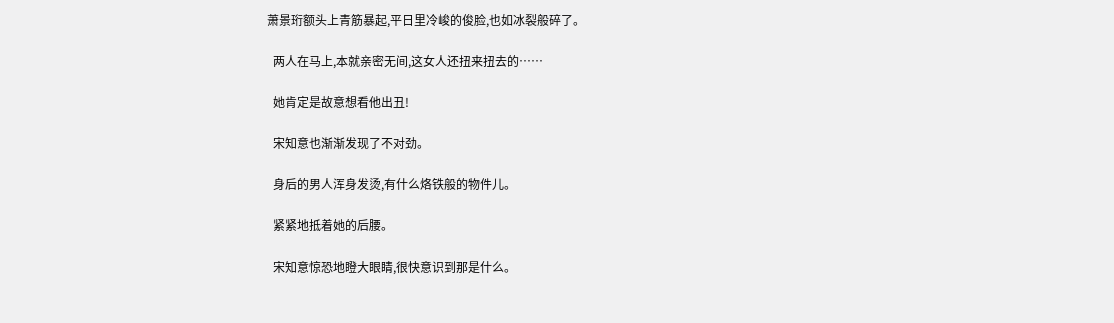萧景珩额头上青筋暴起,平日里冷峻的俊脸,也如冰裂般碎了。

  两人在马上,本就亲密无间,这女人还扭来扭去的……

  她肯定是故意想看他出丑!

  宋知意也渐渐发现了不对劲。

  身后的男人浑身发烫,有什么烙铁般的物件儿。

  紧紧地抵着她的后腰。

  宋知意惊恐地瞪大眼睛,很快意识到那是什么。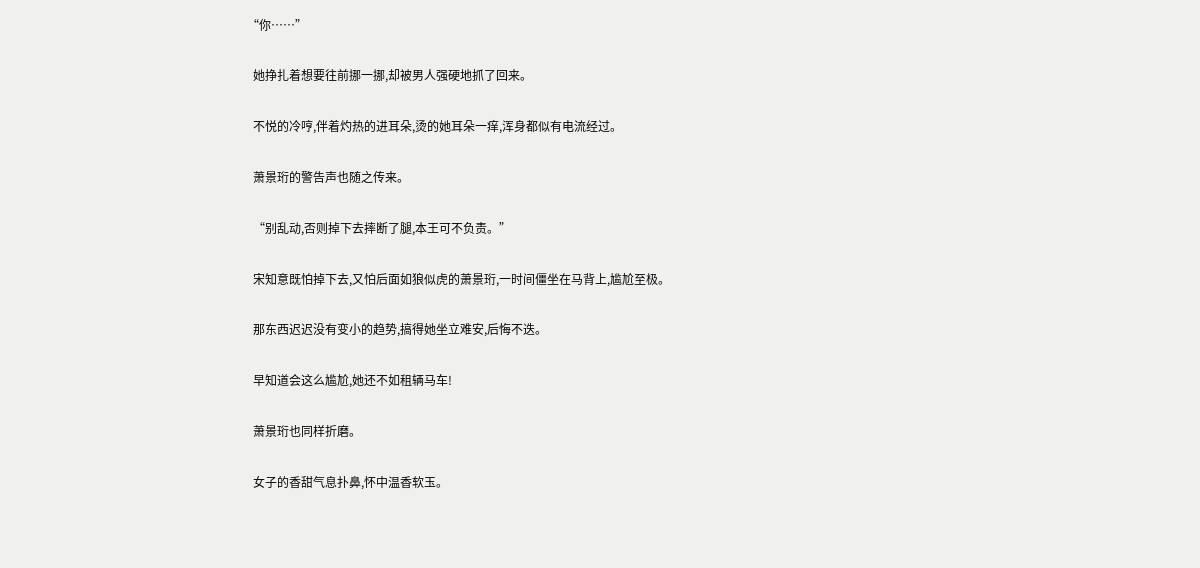“你……”

  她挣扎着想要往前挪一挪,却被男人强硬地抓了回来。

  不悦的冷哼,伴着灼热的进耳朵,烫的她耳朵一痒,浑身都似有电流经过。

  萧景珩的警告声也随之传来。

  “别乱动,否则掉下去摔断了腿,本王可不负责。”

  宋知意既怕掉下去,又怕后面如狼似虎的萧景珩,一时间僵坐在马背上,尴尬至极。

  那东西迟迟没有变小的趋势,搞得她坐立难安,后悔不迭。

  早知道会这么尴尬,她还不如租辆马车!

  萧景珩也同样折磨。

  女子的香甜气息扑鼻,怀中温香软玉。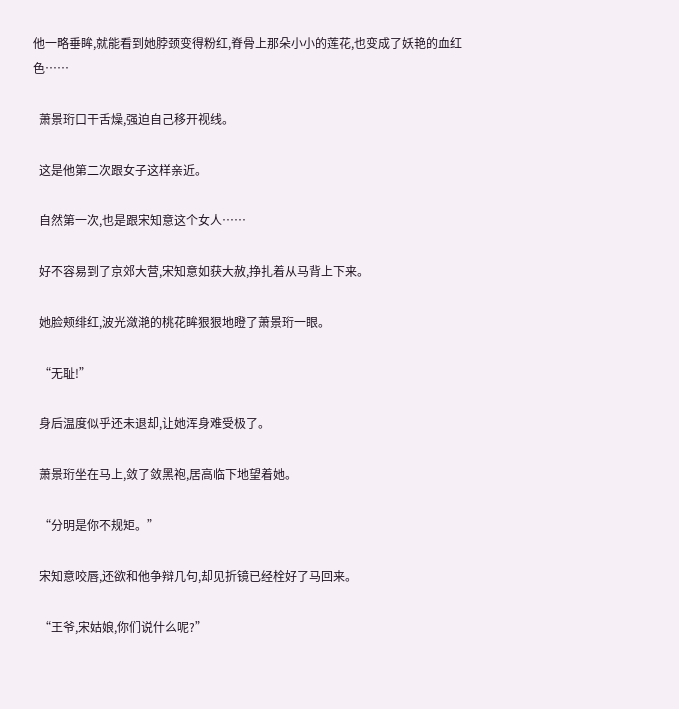他一略垂眸,就能看到她脖颈变得粉红,脊骨上那朵小小的莲花,也变成了妖艳的血红色……

  萧景珩口干舌燥,强迫自己移开视线。

  这是他第二次跟女子这样亲近。

  自然第一次,也是跟宋知意这个女人……

  好不容易到了京郊大营,宋知意如获大赦,挣扎着从马背上下来。

  她脸颊绯红,波光潋滟的桃花眸狠狠地瞪了萧景珩一眼。

  “无耻!”

  身后温度似乎还未退却,让她浑身难受极了。

  萧景珩坐在马上,敛了敛黑袍,居高临下地望着她。

  “分明是你不规矩。”

  宋知意咬唇,还欲和他争辩几句,却见折镜已经栓好了马回来。

  “王爷,宋姑娘,你们说什么呢?”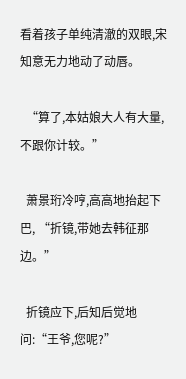看着孩子单纯清澈的双眼,宋知意无力地动了动唇。

  “算了,本姑娘大人有大量,不跟你计较。”

  萧景珩冷哼,高高地抬起下巴, “折镜,带她去韩征那边。”

  折镜应下,后知后觉地问:“王爷,您呢?”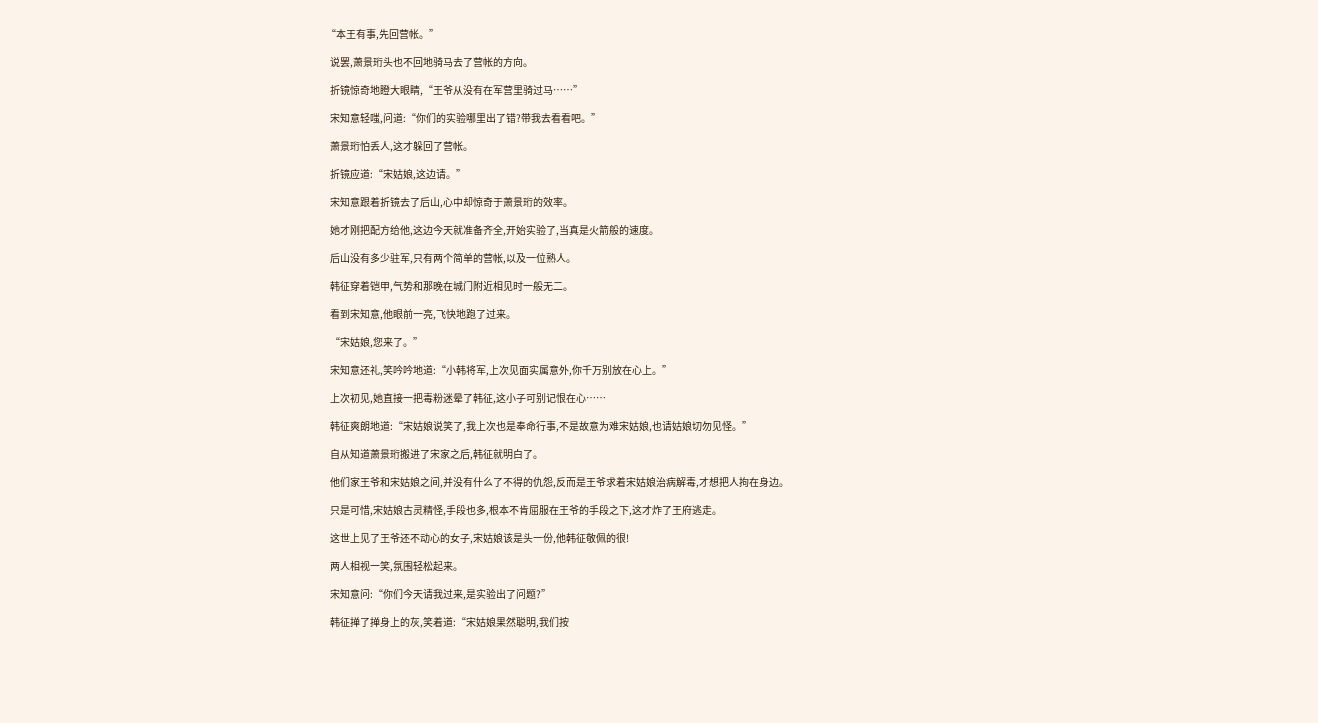“本王有事,先回营帐。”

  说罢,萧景珩头也不回地骑马去了营帐的方向。

  折镜惊奇地瞪大眼睛,“王爷从没有在军营里骑过马……”

  宋知意轻嗤,问道:“你们的实验哪里出了错?带我去看看吧。”

  萧景珩怕丢人,这才躲回了营帐。

  折镜应道:“宋姑娘,这边请。”

  宋知意跟着折镜去了后山,心中却惊奇于萧景珩的效率。

  她才刚把配方给他,这边今天就准备齐全,开始实验了,当真是火箭般的速度。

  后山没有多少驻军,只有两个简单的营帐,以及一位熟人。

  韩征穿着铠甲,气势和那晚在城门附近相见时一般无二。

  看到宋知意,他眼前一亮,飞快地跑了过来。

  “宋姑娘,您来了。”

  宋知意还礼,笑吟吟地道:“小韩将军,上次见面实属意外,你千万别放在心上。”

  上次初见,她直接一把毒粉迷晕了韩征,这小子可别记恨在心……

  韩征爽朗地道:“宋姑娘说笑了,我上次也是奉命行事,不是故意为难宋姑娘,也请姑娘切勿见怪。”

  自从知道萧景珩搬进了宋家之后,韩征就明白了。

  他们家王爷和宋姑娘之间,并没有什么了不得的仇怨,反而是王爷求着宋姑娘治病解毒,才想把人拘在身边。

  只是可惜,宋姑娘古灵精怪,手段也多,根本不肯屈服在王爷的手段之下,这才炸了王府逃走。

  这世上见了王爷还不动心的女子,宋姑娘该是头一份,他韩征敬佩的很!

  两人相视一笑,氛围轻松起来。

  宋知意问:“你们今天请我过来,是实验出了问题?”

  韩征掸了掸身上的灰,笑着道:“宋姑娘果然聪明,我们按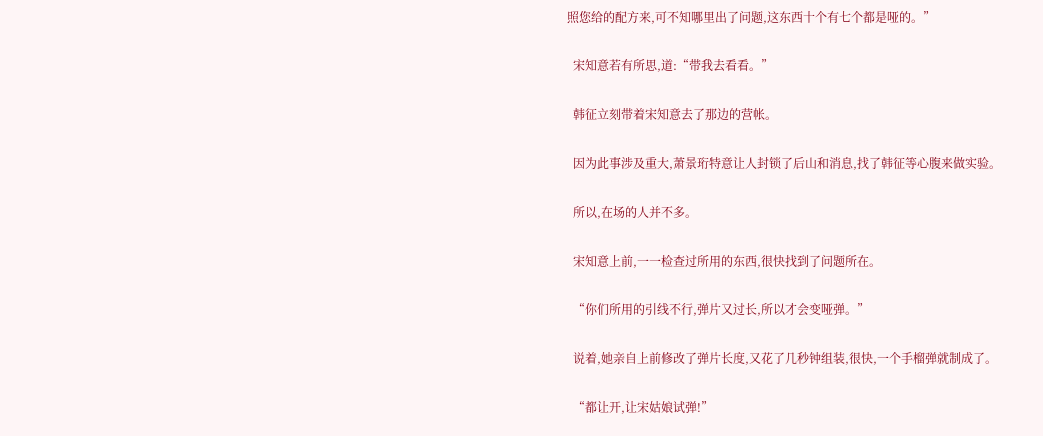照您给的配方来,可不知哪里出了问题,这东西十个有七个都是哑的。”

  宋知意若有所思,道:“带我去看看。”

  韩征立刻带着宋知意去了那边的营帐。

  因为此事涉及重大,萧景珩特意让人封锁了后山和消息,找了韩征等心腹来做实验。

  所以,在场的人并不多。

  宋知意上前,一一检查过所用的东西,很快找到了问题所在。

  “你们所用的引线不行,弹片又过长,所以才会变哑弹。”

  说着,她亲自上前修改了弹片长度,又花了几秒钟组装,很快,一个手榴弹就制成了。

  “都让开,让宋姑娘试弹!”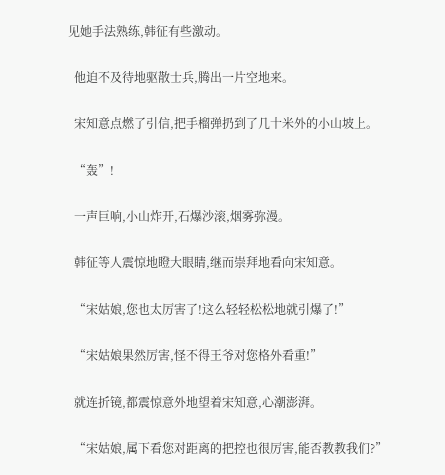见她手法熟练,韩征有些激动。

  他迫不及待地驱散士兵,腾出一片空地来。

  宋知意点燃了引信,把手榴弹扔到了几十米外的小山坡上。

  “轰”!

  一声巨响,小山炸开,石爆沙滚,烟雾弥漫。

  韩征等人震惊地瞪大眼睛,继而崇拜地看向宋知意。

  “宋姑娘,您也太厉害了!这么轻轻松松地就引爆了!”

  “宋姑娘果然厉害,怪不得王爷对您格外看重!”

  就连折镜,都震惊意外地望着宋知意,心潮澎湃。

  “宋姑娘,属下看您对距离的把控也很厉害,能否教教我们?”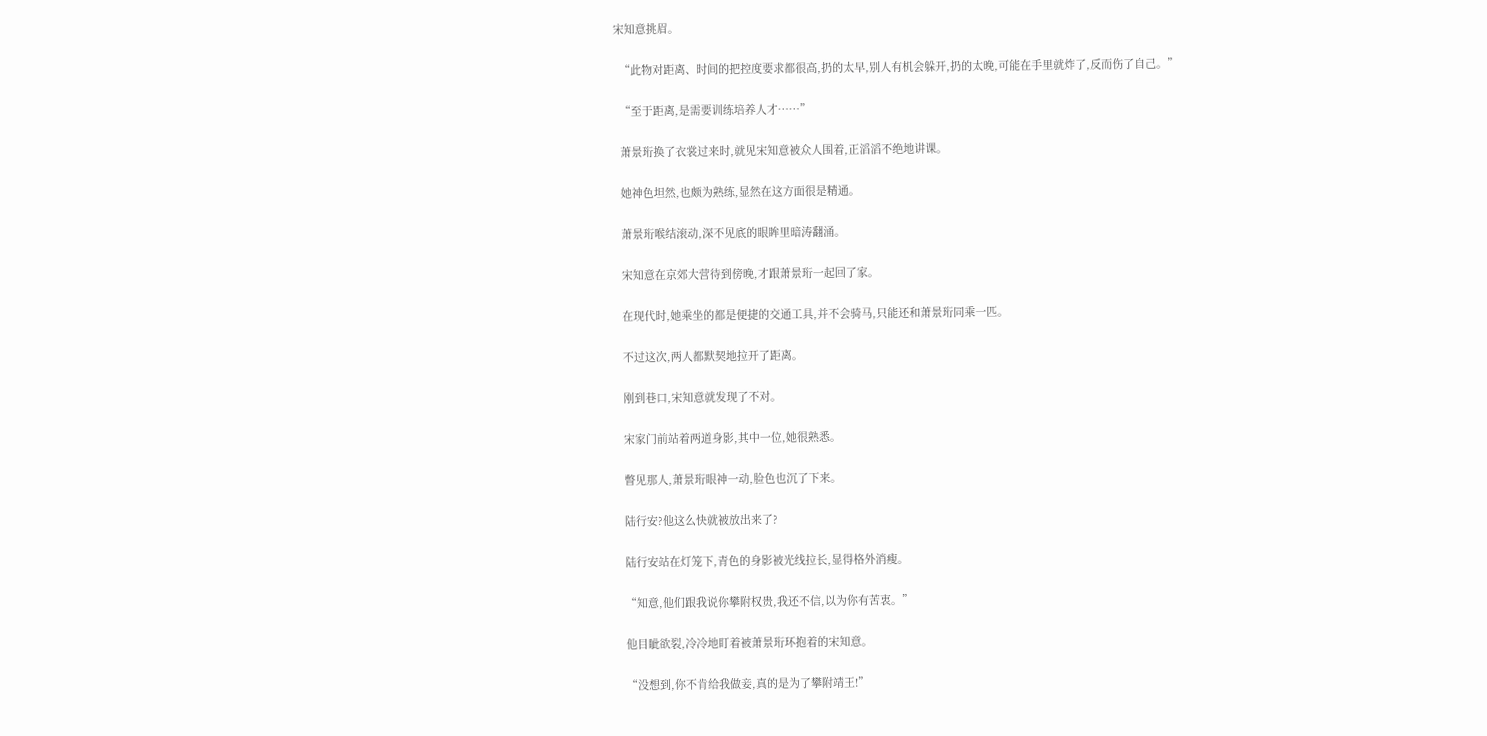宋知意挑眉。

  “此物对距离、时间的把控度要求都很高,扔的太早,别人有机会躲开,扔的太晚,可能在手里就炸了,反而伤了自己。”

  “至于距离,是需要训练培养人才……”

  萧景珩换了衣裳过来时,就见宋知意被众人围着,正滔滔不绝地讲课。

  她神色坦然,也颇为熟练,显然在这方面很是精通。

  萧景珩喉结滚动,深不见底的眼眸里暗涛翻涌。

  宋知意在京郊大营待到傍晚,才跟萧景珩一起回了家。

  在现代时,她乘坐的都是便捷的交通工具,并不会骑马,只能还和萧景珩同乘一匹。

  不过这次,两人都默契地拉开了距离。

  刚到巷口,宋知意就发现了不对。

  宋家门前站着两道身影,其中一位,她很熟悉。

  瞥见那人,萧景珩眼神一动,脸色也沉了下来。

  陆行安?他这么快就被放出来了?

  陆行安站在灯笼下,青色的身影被光线拉长,显得格外消瘦。

  “知意,他们跟我说你攀附权贵,我还不信,以为你有苦衷。”

  他目眦欲裂,冷冷地盯着被萧景珩环抱着的宋知意。

  “没想到,你不肯给我做妾,真的是为了攀附靖王!”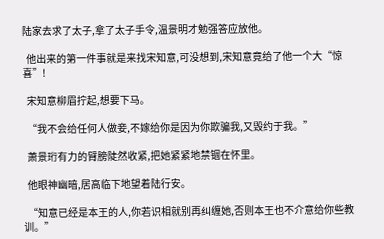陆家去求了太子,拿了太子手令,温景明才勉强答应放他。

  他出来的第一件事就是来找宋知意,可没想到,宋知意竟给了他一个大“惊喜”!

  宋知意柳眉拧起,想要下马。

  “我不会给任何人做妾,不嫁给你是因为你欺骗我,又毁约于我。”

  萧景珩有力的臂膀陡然收紧,把她紧紧地禁锢在怀里。

  他眼神幽暗,居高临下地望着陆行安。

  “知意已经是本王的人,你若识相就别再纠缠她,否则本王也不介意给你些教训。”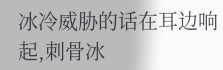冰冷威胁的话在耳边响起,刺骨冰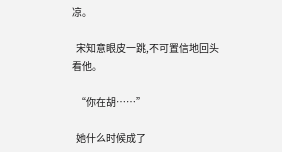凉。

  宋知意眼皮一跳,不可置信地回头看他。

  “你在胡……”

  她什么时候成了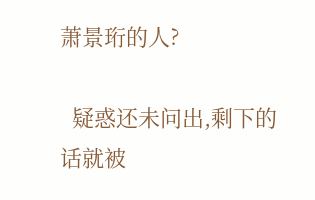萧景珩的人?

  疑惑还未问出,剩下的话就被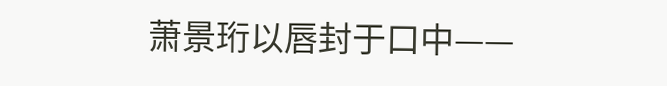萧景珩以唇封于口中——